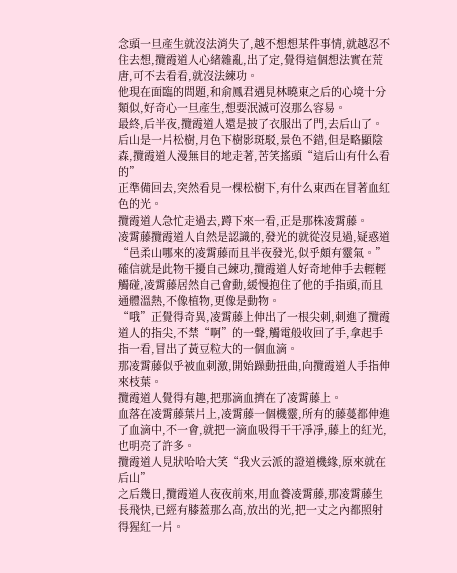念頭一旦產生就沒法消失了,越不想想某件事情,就越忍不住去想,攬霞道人心緒雜亂,出了定,覺得這個想法實在荒唐,可不去看看,就沒法練功。
他現在面臨的問題,和俞鳳君遇見林曉東之后的心境十分類似,好奇心一旦產生,想要泯滅可沒那么容易。
最終,后半夜,攬霞道人還是披了衣服出了門,去后山了。
后山是一片松樹,月色下樹影斑駁,景色不錯,但是略顯陰森,攬霞道人漫無目的地走著,苦笑搖頭“這后山有什么看的”
正準備回去,突然看見一棵松樹下,有什么東西在冒著血紅色的光。
攬霞道人急忙走過去,蹲下來一看,正是那株凌霄藤。
凌霄藤攬霞道人自然是認識的,發光的就從沒見過,疑惑道“邑柔山哪來的凌霄藤而且半夜發光,似乎頗有靈氣。”
確信就是此物干擾自己練功,攬霞道人好奇地伸手去輕輕觸碰,凌霄藤居然自己會動,緩慢抱住了他的手指頭,而且通體溫熱,不像植物,更像是動物。
“哦”正覺得奇異,凌霄藤上伸出了一根尖刺,刺進了攬霞道人的指尖,不禁“啊”的一聲,觸電般收回了手,拿起手指一看,冒出了黃豆粒大的一個血滴。
那凌霄藤似乎被血刺激,開始躁動扭曲,向攬霞道人手指伸來枝葉。
攬霞道人覺得有趣,把那滴血擠在了凌霄藤上。
血落在凌霄藤葉片上,凌霄藤一個機靈,所有的藤蔓都伸進了血滴中,不一會,就把一滴血吸得干干凈凈,藤上的紅光,也明亮了許多。
攬霞道人見狀哈哈大笑“我火云派的證道機緣,原來就在后山”
之后幾日,攬霞道人夜夜前來,用血養凌霄藤,那凌霄藤生長飛快,已經有膝蓋那么高,放出的光,把一丈之內都照射得猩紅一片。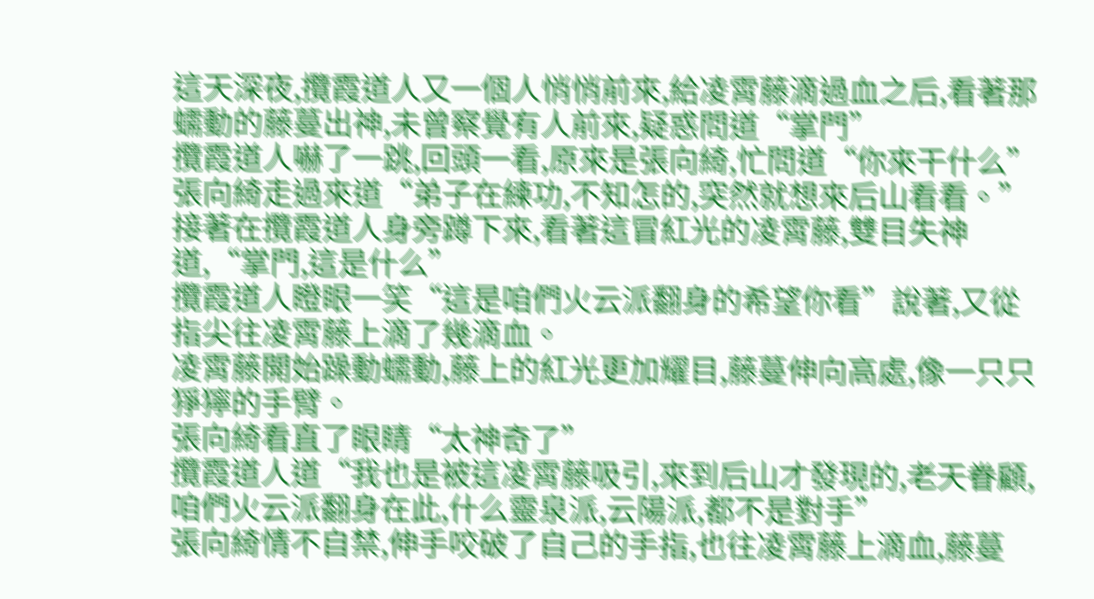這天深夜,攬霞道人又一個人悄悄前來,給凌霄藤滴過血之后,看著那蠕動的藤蔓出神,未曾察覺有人前來,疑惑問道“掌門”
攬霞道人嚇了一跳,回頭一看,原來是張向綺,忙問道“你來干什么”
張向綺走過來道“弟子在練功,不知怎的,突然就想來后山看看。”接著在攬霞道人身旁蹲下來,看著這冒紅光的凌霄藤,雙目失神道,“掌門,這是什么”
攬霞道人瞪眼一笑“這是咱們火云派翻身的希望你看”說著,又從指尖往凌霄藤上滴了幾滴血。
凌霄藤開始躁動蠕動,藤上的紅光更加耀目,藤蔓伸向高處,像一只只猙獰的手臂。
張向綺看直了眼睛“太神奇了”
攬霞道人道“我也是被這凌霄藤吸引,來到后山才發現的,老天眷顧,咱們火云派翻身在此,什么靈泉派,云陽派,都不是對手”
張向綺情不自禁,伸手咬破了自己的手指,也往凌霄藤上滴血,藤蔓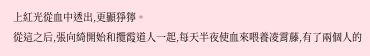上紅光從血中透出,更顯猙獰。
從這之后,張向綺開始和攬霞道人一起,每天半夜使血來喂養凌霄藤,有了兩個人的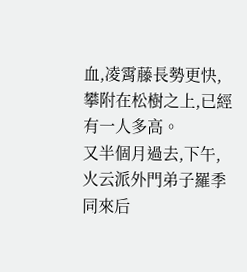血,凌霄藤長勢更快,攀附在松樹之上,已經有一人多高。
又半個月過去,下午,火云派外門弟子羅季同來后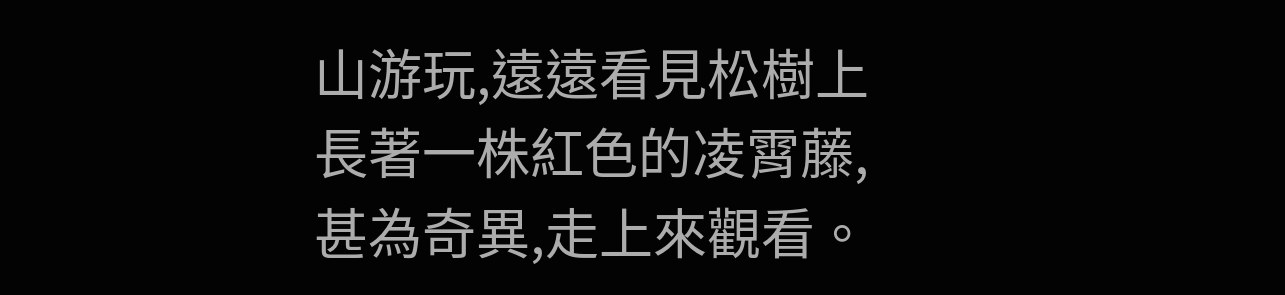山游玩,遠遠看見松樹上長著一株紅色的凌霄藤,甚為奇異,走上來觀看。